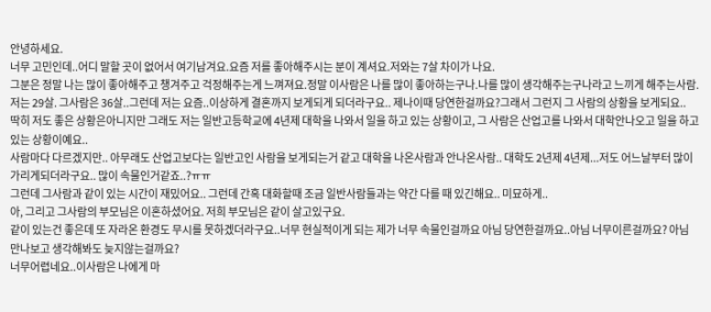안녕하세요.
너무 고민인데..어디 말할 곳이 없어서 여기남겨요.요즘 저를 좋아해주시는 분이 계셔요.저와는 7살 차이가 나요.
그분은 정말 나는 많이 좋아해주고 챙겨주고 걱정해주는게 느껴져요.정말 이사람은 나를 많이 좋아하는구나.나를 많이 생각해주는구나라고 느끼게 해주는사람.
저는 29살. 그사람은 36살..그런데 저는 요즘..이상하게 결혼까지 보게되게 되더라구요.. 제나이때 당연한걸까요?그래서 그런지 그 사람의 상황을 보게되요..
딱히 저도 좋은 상황은아니지만 그래도 저는 일반고등학교에 4년제 대학을 나와서 일을 하고 있는 상황이고, 그 사람은 산업고를 나와서 대학안나오고 일을 하고 있는 상황이예요..
사람마다 다르겠지만.. 아무래도 산업고보다는 일반고인 사람을 보게되는거 같고 대학을 나온사람과 안나온사람.. 대학도 2년제 4년제...저도 어느날부터 많이 가리게되더라구요.. 많이 속물인거같죠..?ㅠㅠ
그런데 그사람과 같이 있는 시간이 재밌어요.. 그런데 간혹 대화할때 조금 일반사람들과는 약간 다를 때 있긴해요.. 미묘하게..
아, 그리고 그사람의 부모님은 이혼하셨어요. 저희 부모님은 같이 살고있구요.
같이 있는건 좋은데 또 자라온 환경도 무시를 못하겠더라구요..너무 현실적이게 되는 제가 너무 속물인걸까요 아님 당연한걸까요..아님 너무이른걸까요? 아님 만나보고 생각해봐도 늦지않는걸까요?
너무어렵네요..이사람은 나에게 마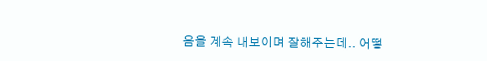음을 계속 내보이며 잘해주는데.. 어떻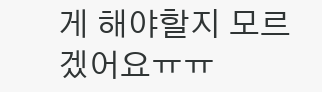게 해야할지 모르겠어요ㅠㅠ